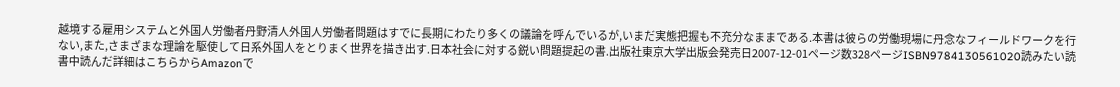越境する雇用システムと外国人労働者丹野清人外国人労働者問題はすでに長期にわたり多くの議論を呼んでいるが,いまだ実態把握も不充分なままである.本書は彼らの労働現場に丹念なフィールドワークを行ない,また,さまざまな理論を駆使して日系外国人をとりまく世界を描き出す.日本社会に対する鋭い問題提起の書.出版社東京大学出版会発売日2007-12-01ページ数328ページISBN9784130561020読みたい読書中読んだ詳細はこちらからAmazonで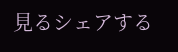見るシェアする